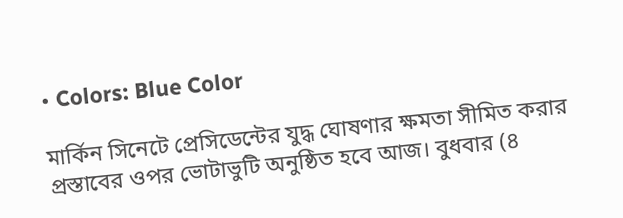• Colors: Blue Color

মার্কিন সিনেটে প্রেসিডেন্টের যুদ্ধ ঘোষণার ক্ষমতা সীমিত করার প্রস্তাবের ওপর ভোটাভুটি অনুষ্ঠিত হবে আজ। বুধবার (৪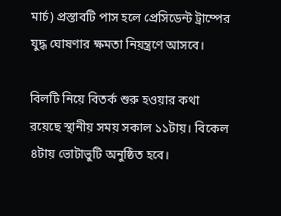মার্চ) প্রস্তাবটি পাস হলে প্রেসিডেন্ট ট্রাম্পের যুদ্ধ ঘোষণার ক্ষমতা নিয়ন্ত্রণে আসবে।

বিলটি নিয়ে বিতর্ক শুরু হওয়ার কথা রয়েছে স্থানীয় সময় সকাল ১১টায়। বিকেল ৪টায় ভোটাভুটি অনুষ্ঠিত হবে।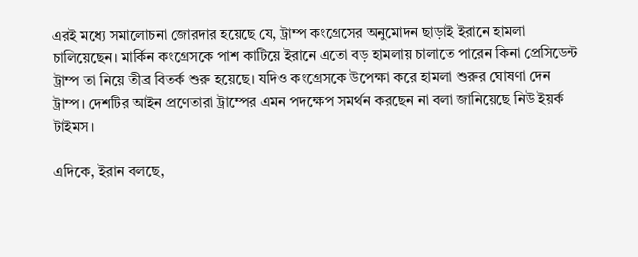এরই মধ্যে সমালোচনা জোরদার হয়েছে যে, ট্রাম্প কংগ্রেসের অনুমোদন ছাড়াই ইরানে হামলা চালিয়েছেন। মার্কিন কংগ্রেসকে পাশ কাটিয়ে ইরানে এতো বড় হামলায় চালাতে পারেন কিনা প্রেসিডেন্ট ট্রাম্প তা নিয়ে তীব্র বিতর্ক শুরু হয়েছে। যদিও কংগ্রেসকে উপেক্ষা করে হামলা শুরুর ঘোষণা দেন ট্রাম্প। দেশটির আইন প্রণেতারা ট্রাম্পের এমন পদক্ষেপ সমর্থন করছেন না বলা জানিয়েছে নিউ ইয়র্ক টাইমস।

এদিকে, ইরান বলছে,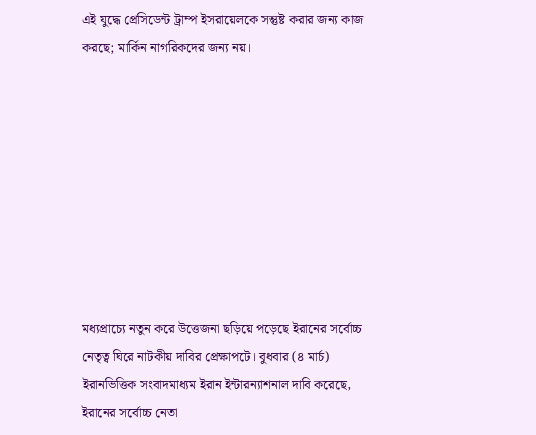এই যুদ্ধে প্রেসিডেন্ট ট্রাম্প ইসরায়েলকে সন্তুষ্ট করার জন্য কাজ করছে; মার্কিন নাগরিকদের জন্য নয়।









মধ্যপ্রাচ্যে নতুন করে উত্তেজনা ছড়িয়ে পড়েছে ইরানের সর্বোচ্চ নেতৃত্ব ঘিরে নাটকীয় দাবির প্রেক্ষাপটে। বুধবার (৪ মার্চ) ইরানভিত্তিক সংবাদমাধ্যম ইরান ইন্টারন্যাশনাল দাবি করেছে, ইরানের সর্বোচ্চ নেতা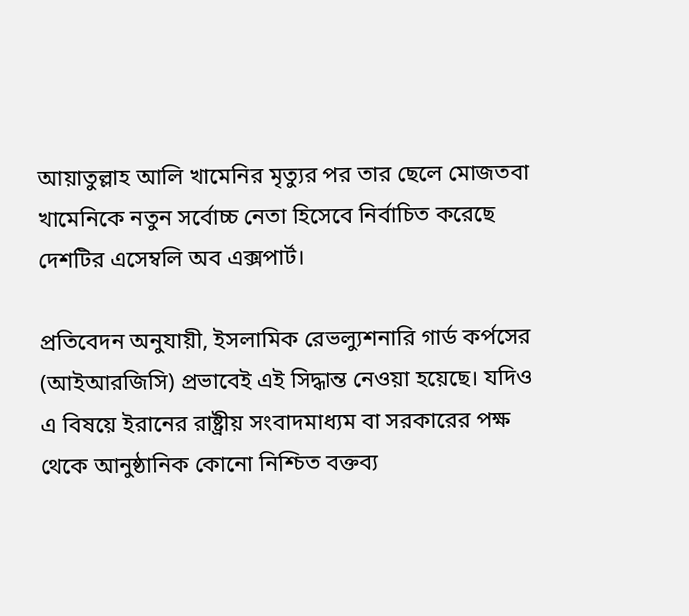আয়াতুল্লাহ আলি খামেনির মৃত্যুর পর তার ছেলে মোজতবা খামেনিকে নতুন সর্বোচ্চ নেতা হিসেবে নির্বাচিত করেছে দেশটির এসেম্বলি অব এক্সপার্ট।

প্রতিবেদন অনুযায়ী, ইসলামিক রেভল্যুশনারি গার্ড কর্পসের (আইআরজিসি) প্রভাবেই এই সিদ্ধান্ত নেওয়া হয়েছে। যদিও এ বিষয়ে ইরানের রাষ্ট্রীয় সংবাদমাধ্যম বা সরকারের পক্ষ থেকে আনুষ্ঠানিক কোনো নিশ্চিত বক্তব্য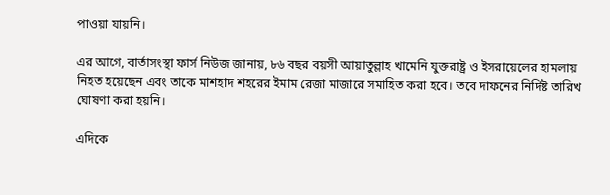পাওয়া যায়নি।

এর আগে, বার্তাসংস্থা ফার্স নিউজ জানায়, ৮৬ বছর বয়সী আয়াতুল্লাহ খামেনি যুক্তরাষ্ট্র ও ইসরায়েলের হামলায় নিহত হয়েছেন এবং তাকে মাশহাদ শহরের ইমাম রেজা মাজারে সমাহিত করা হবে। তবে দাফনের নির্দিষ্ট তারিখ ঘোষণা করা হয়নি।

এদিকে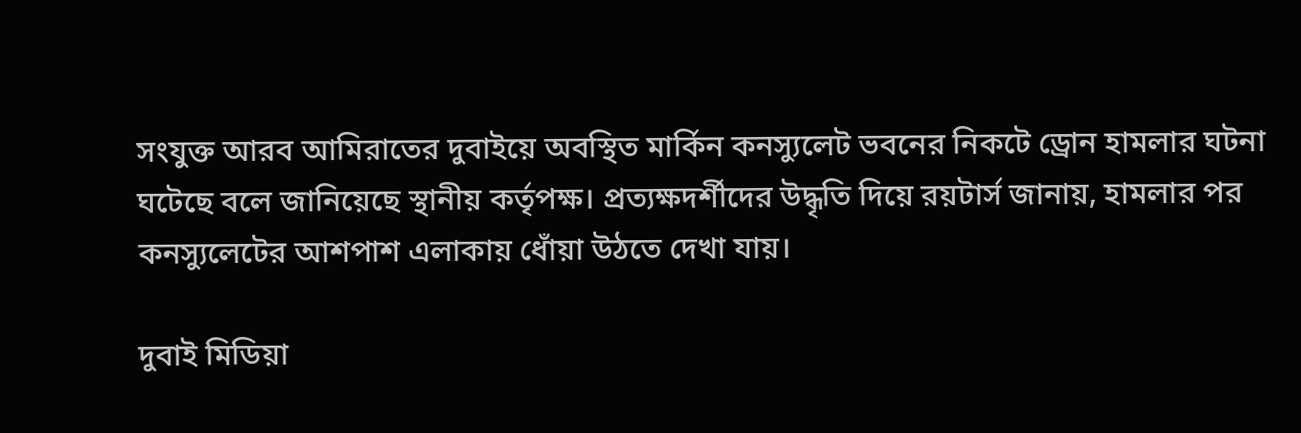সংযুক্ত আরব আমিরাতের দুবাইয়ে অবস্থিত মার্কিন কনস্যুলেট ভবনের নিকটে ড্রোন হামলার ঘটনা ঘটেছে বলে জানিয়েছে স্থানীয় কর্তৃপক্ষ। প্রত্যক্ষদর্শীদের উদ্ধৃতি দিয়ে রয়টার্স জানায়, হামলার পর কনস্যুলেটের আশপাশ এলাকায় ধোঁয়া উঠতে দেখা যায়।

দুবাই মিডিয়া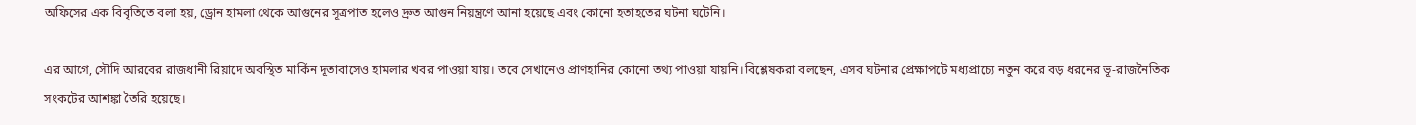অফিসের এক বিবৃতিতে বলা হয়, ড্রোন হামলা থেকে আগুনের সূত্রপাত হলেও দ্রুত আগুন নিয়ন্ত্রণে আনা হয়েছে এবং কোনো হতাহতের ঘটনা ঘটেনি।

এর আগে, সৌদি আরবের রাজধানী রিয়াদে অবস্থিত মার্কিন দূতাবাসেও হামলার খবর পাওয়া যায়। তবে সেখানেও প্রাণহানির কোনো তথ্য পাওয়া যায়নি।বিশ্লেষকরা বলছেন, এসব ঘটনার প্রেক্ষাপটে মধ্যপ্রাচ্যে নতুন করে বড় ধরনের ভূ-রাজনৈতিক সংকটের আশঙ্কা তৈরি হয়েছে।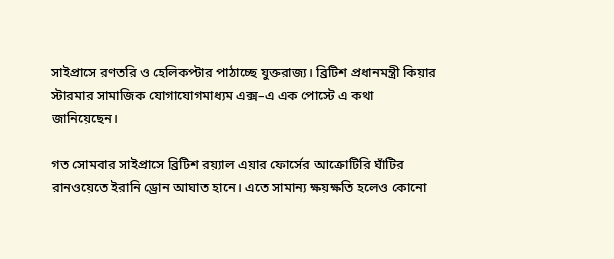সাইপ্রাসে রণতরি ও হেলিকপ্টার পাঠাচ্ছে যুক্তরাজ্য। ব্রিটিশ প্রধানমন্ত্রী কিয়ার স্টারমার সামাজিক যোগাযোগমাধ্যম এক্স–এ এক পোস্টে এ কথা জানিয়েছেন।

গত সোমবার সাইপ্রাসে ব্রিটিশ রয়্যাল এয়ার ফোর্সের আক্রোটিরি ঘাঁটির রানওয়েতে ইরানি ড্রোন আঘাত হানে। এতে সামান্য ক্ষয়ক্ষতি হলেও কোনো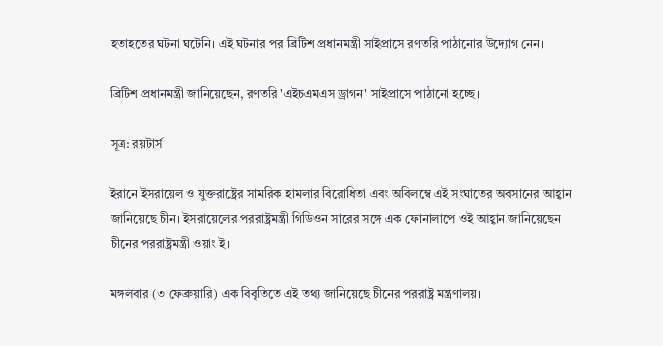হতাহতের ঘটনা ঘটেনি। এই ঘটনার পর ব্রিটিশ প্রধানমন্ত্রী সাইপ্রাসে রণতরি পাঠানোর উদ্যোগ নেন।

ব্রিটিশ প্রধানমন্ত্রী জানিয়েছেন, রণতরি 'এইচএমএস ড্রাগন' সাইপ্রাসে পাঠানো হচ্ছে।

সূত্র: রয়টার্স

ইরানে ইসরায়েল ও যুক্তরাষ্ট্রের সামরিক হামলার বিরোধিতা এবং অবিলম্বে এই সংঘাতের অবসানের আহ্বান জানিয়েছে চীন। ইসরায়েলের পররাষ্ট্রমন্ত্রী গিডিওন সারের সঙ্গে এক ফোনালাপে ওই আহ্বান জানিয়েছেন চীনের পররাষ্ট্রমন্ত্রী ওয়াং ই।

মঙ্গলবার (৩ ফেব্রুয়ারি) এক বিবৃতিতে এই তথ্য জানিয়েছে চীনের পররাষ্ট্র মন্ত্রণালয়।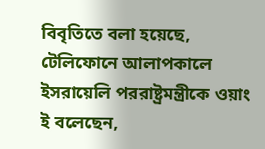বিবৃতিতে বলা হয়েছে, টেলিফোনে আলাপকালে ইসরায়েলি পররাষ্ট্রমন্ত্রীকে ওয়াং ই বলেছেন,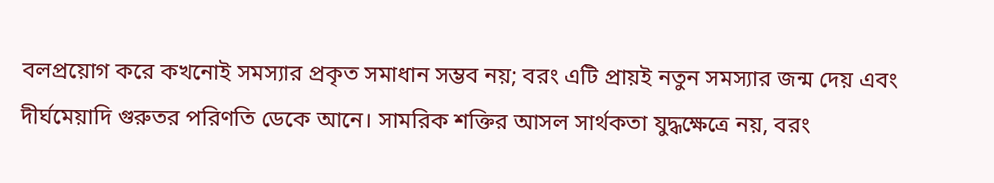বলপ্রয়োগ করে কখনোই সমস্যার প্রকৃত সমাধান সম্ভব নয়; বরং এটি প্রায়ই নতুন সমস্যার জন্ম দেয় এবং দীর্ঘমেয়াদি গুরুতর পরিণতি ডেকে আনে। সামরিক শক্তির আসল সার্থকতা যুদ্ধক্ষেত্রে নয়, বরং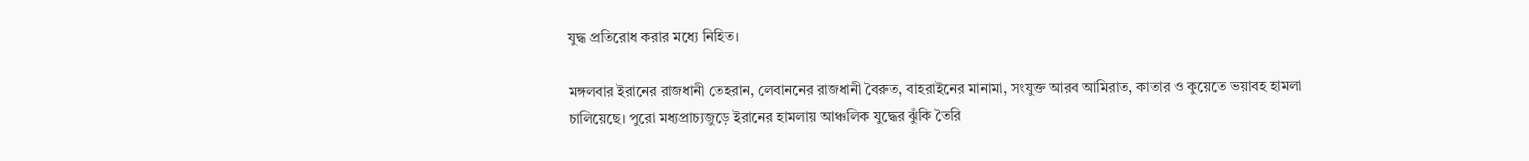যুদ্ধ প্রতিরোধ করার মধ্যে নিহিত।

মঙ্গলবার ইরানের রাজধানী তেহরান, লেবাননের রাজধানী বৈরুত, বাহরাইনের মানামা, সংযুক্ত আরব আমিরাত, কাতার ও কুয়েতে ভয়াবহ হামলা চালিয়েছে। পুরো মধ্যপ্রাচ্যজুড়ে ইরানের হামলায় আঞ্চলিক যুদ্ধের ঝুঁকি তৈরি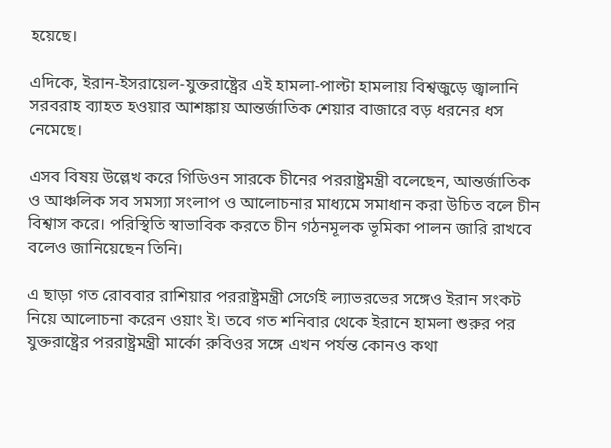হয়েছে।

এদিকে, ইরান-ইসরায়েল-যুক্তরাষ্ট্রের এই হামলা-পাল্টা হামলায় বিশ্বজুড়ে জ্বালানি সরবরাহ ব্যাহত হওয়ার আশঙ্কায় আন্তর্জাতিক শেয়ার বাজারে বড় ধরনের ধস নেমেছে।

এসব বিষয় উল্লেখ করে গিডিওন সারকে চীনের পররাষ্ট্রমন্ত্রী বলেছেন, আন্তর্জাতিক ও আঞ্চলিক সব সমস্যা সংলাপ ও আলোচনার মাধ্যমে সমাধান করা উচিত বলে চীন বিশ্বাস করে। পরিস্থিতি স্বাভাবিক করতে চীন গঠনমূলক ভূমিকা পালন জারি রাখবে বলেও জানিয়েছেন তিনি।

এ ছাড়া গত রোববার রাশিয়ার পররাষ্ট্রমন্ত্রী সের্গেই ল্যাভরভের সঙ্গেও ইরান সংকট নিয়ে আলোচনা করেন ওয়াং ই। তবে গত শনিবার থেকে ইরানে হামলা শুরুর পর যুক্তরাষ্ট্রের পররাষ্ট্রমন্ত্রী মার্কো রুবিওর সঙ্গে এখন পর্যন্ত কোনও কথা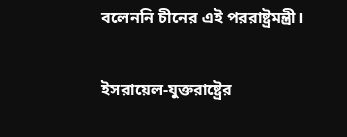বলেননি চীনের এই পররাষ্ট্রমন্ত্রী।

ইসরায়েল-যুক্তরাষ্ট্রের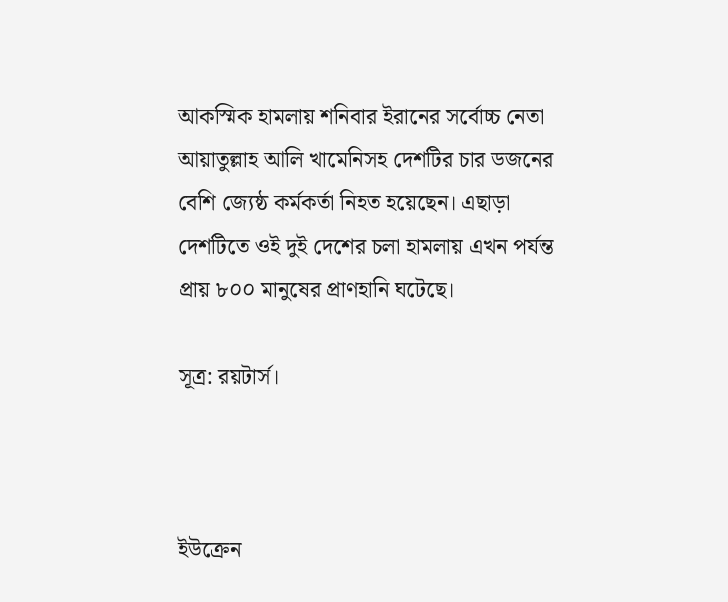আকস্মিক হামলায় শনিবার ইরানের সর্বোচ্চ নেতা আয়াতুল্লাহ আলি খামেনিসহ দেশটির চার ডজনের বেশি জ্যেষ্ঠ কর্মকর্তা নিহত হয়েছেন। এছাড়া দেশটিতে ওই দুই দেশের চলা হামলায় এখন পর্যন্ত প্রায় ৮০০ মানুষের প্রাণহানি ঘটেছে।

সূত্র: রয়টার্স।



ইউক্রেন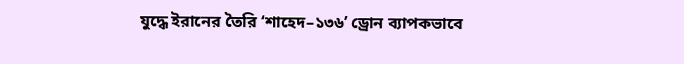যুদ্ধে ইরানের তৈরি ‘শাহেদ–১৩৬’ ড্রোন ব্যাপকভাবে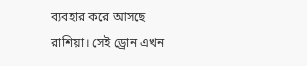ব্যবহার করে আসছে রাশিয়া। সেই ড্রোন এখন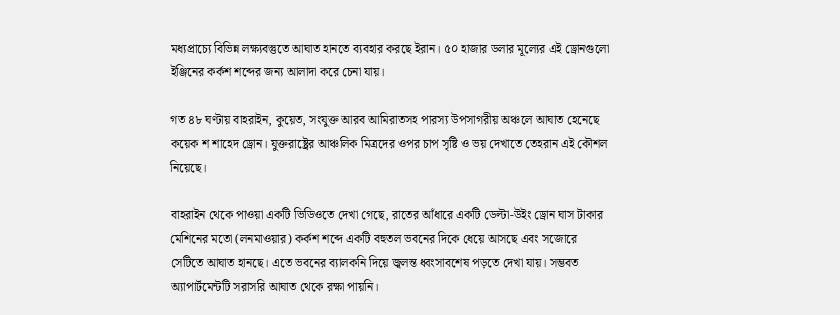মধ্যপ্রাচ্যে বিভিন্ন লক্ষ্যবস্তুতে আঘাত হানতে ব্যবহার করছে ইরান। ৫০ হাজার ডলার মূল্যের এই ড্রোনগুলো ইঞ্জিনের কর্কশ শব্দের জন্য আলাদা করে চেনা যায়।

গত ৪৮ ঘণ্টায় বাহরাইন, কুয়েত, সংযুক্ত আরব আমিরাতসহ পারস্য উপসাগরীয় অঞ্চলে আঘাত হেনেছে কয়েক শ শাহেদ ড্রোন। যুক্তরাষ্ট্রের আঞ্চলিক মিত্রদের ওপর চাপ সৃষ্টি ও ভয় দেখাতে তেহরান এই কৌশল নিয়েছে।

বাহরাইন থেকে পাওয়া একটি ভিডিওতে দেখা গেছে, রাতের আঁধারে একটি ডেল্টা-উইং ড্রোন ঘাস টাকার মেশিনের মতো (লনমাওয়ার) কর্কশ শব্দে একটি বহুতল ভবনের দিকে ধেয়ে আসছে এবং সজোরে সেটিতে আঘাত হানছে। এতে ভবনের ব্যালকনি দিয়ে জ্বলন্ত ধ্বংসাবশেষ পড়তে দেখা যায়। সম্ভবত অ্যাপার্টমেন্টটি সরাসরি আঘাত থেকে রক্ষা পায়নি।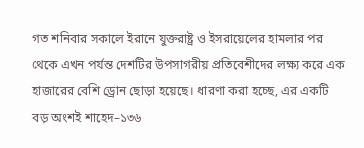গত শনিবার সকালে ইরানে যুক্তরাষ্ট্র ও ইসরায়েলের হামলার পর থেকে এখন পর্যন্ত দেশটির উপসাগরীয় প্রতিবেশীদের লক্ষ্য করে এক হাজারের বেশি ড্রোন ছোড়া হয়েছে। ধারণা করা হচ্ছে, এর একটি বড় অংশই শাহেদ–১৩৬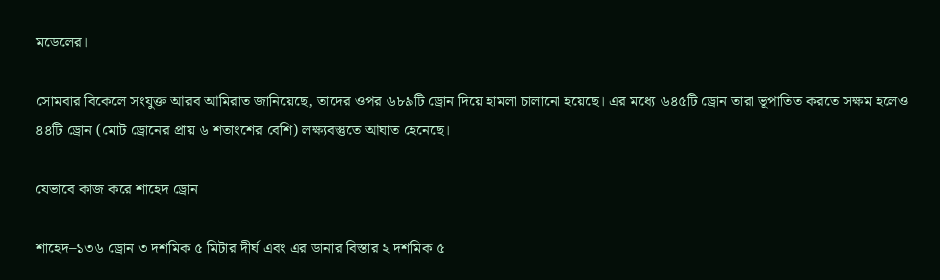মডেলের।

সোমবার বিকেলে সংযুক্ত আরব আমিরাত জানিয়েছে, তাদের ওপর ৬৮৯টি ড্রোন দিয়ে হামলা চালানো হয়েছে। এর মধ্যে ৬৪৫টি ড্রোন তারা ভূপাতিত করতে সক্ষম হলেও ৪৪টি ড্রোন (মোট ড্রোনের প্রায় ৬ শতাংশের বেশি) লক্ষ্যবস্তুতে আঘাত হেনেছে।

যেভাবে কাজ করে শাহেদ ড্রোন

শাহেদ–১৩৬ ড্রোন ৩ দশমিক ৫ মিটার দীর্ঘ এবং এর ডানার বিস্তার ২ দশমিক ৫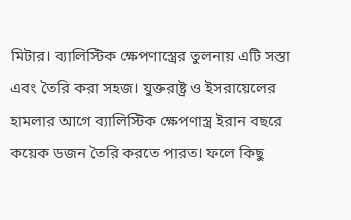মিটার। ব্যালিস্টিক ক্ষেপণাস্ত্রের তুলনায় এটি সস্তা এবং তৈরি করা সহজ। যুক্তরাষ্ট্র ও ইসরায়েলের হামলার আগে ব্যালিস্টিক ক্ষেপণাস্ত্র ইরান বছরে কয়েক ডজন তৈরি করতে পারত। ফলে কিছু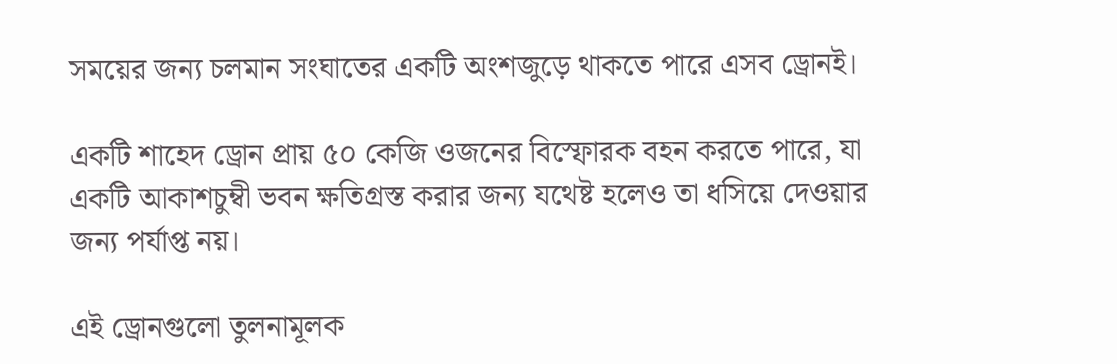সময়ের জন্য চলমান সংঘাতের একটি অংশজুড়ে থাকতে পারে এসব ড্রোনই।

একটি শাহেদ ড্রোন প্রায় ৫০ কেজি ওজনের বিস্ফোরক বহন করতে পারে, যা একটি আকাশচুম্বী ভবন ক্ষতিগ্রস্ত করার জন্য যথেষ্ট হলেও তা ধসিয়ে দেওয়ার জন্য পর্যাপ্ত নয়।

এই ড্রোনগুলো তুলনামূলক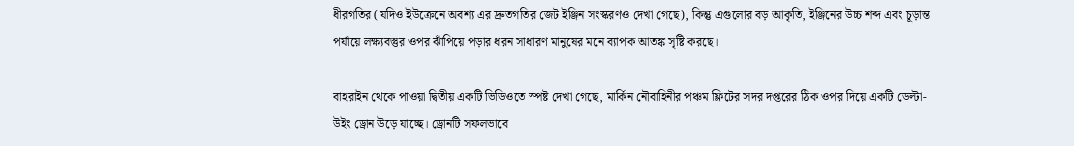ধীরগতির (যদিও ইউক্রেনে অবশ্য এর দ্রুতগতির জেট ইঞ্জিন সংস্করণও দেখা গেছে), কিন্তু এগুলোর বড় আকৃতি, ইঞ্জিনের উচ্চ শব্দ এবং চূড়ান্ত পর্যায়ে লক্ষ্যবস্তুর ওপর ঝাঁপিয়ে পড়ার ধরন সাধারণ মানুষের মনে ব্যাপক আতঙ্ক সৃষ্টি করছে।

বাহরাইন থেকে পাওয়া দ্বিতীয় একটি ভিডিওতে স্পষ্ট দেখা গেছে, মার্কিন নৌবাহিনীর পঞ্চম ফ্লিটের সদর দপ্তরের ঠিক ওপর দিয়ে একটি ডেল্টা-উইং ড্রোন উড়ে যাচ্ছে। ড্রোনটি সফলভাবে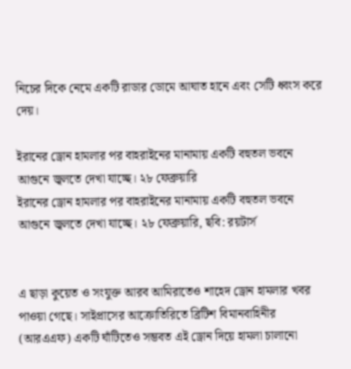নিচের দিকে নেমে একটি রাডার ডোমে আঘাত হানে এবং সেটি ধ্বংস করে দেয়।

ইরানের ড্রোন হামলার পর বাহরাইনের মানামায় একটি বহুতল ভবনে আগুনে জ্বলতে দেখা যাচ্ছে। ২৮ ফেব্রুয়ারি
ইরানের ড্রোন হামলার পর বাহরাইনের মানামায় একটি বহুতল ভবনে আগুনে জ্বলতে দেখা যাচ্ছে। ২৮ ফেব্রুয়ারি, ছবি: রয়টার্স


এ ছাড়া কুয়েত ও সংযুক্ত আরব আমিরাতেও শাহেদ ড্রোন হামলার খবর পাওয়া গেছে। সাইপ্রাসের আক্রোতিরিতে ব্রিটিশ বিমানবাহিনীর (আরএএফ) একটি ঘাঁটিতেও সম্ভবত এই ড্রোন দিয়ে হামলা চালানো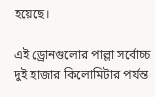হয়েছে।

এই ড্রোনগুলোর পাল্লা সর্বোচ্চ দুই হাজার কিলোমিটার পর্যন্ত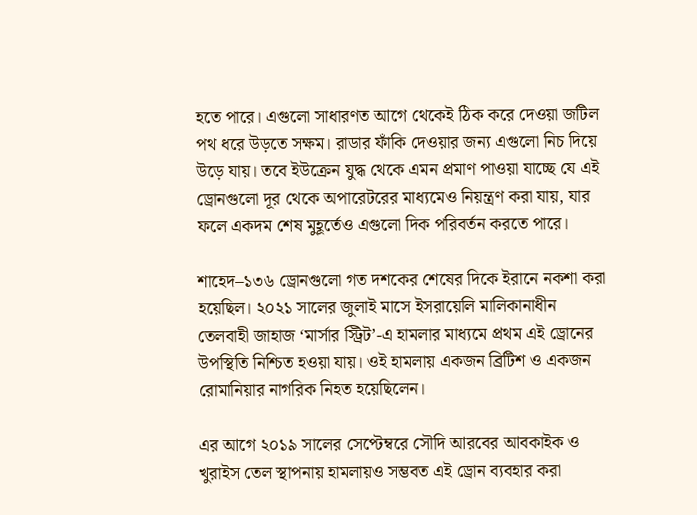হতে পারে। এগুলো সাধারণত আগে থেকেই ঠিক করে দেওয়া জটিল পথ ধরে উড়তে সক্ষম। রাডার ফাঁকি দেওয়ার জন্য এগুলো নিচ দিয়ে উড়ে যায়। তবে ইউক্রেন যুদ্ধ থেকে এমন প্রমাণ পাওয়া যাচ্ছে যে এই ড্রোনগুলো দূর থেকে অপারেটরের মাধ্যমেও নিয়ন্ত্রণ করা যায়, যার ফলে একদম শেষ মুহূর্তেও এগুলো দিক পরিবর্তন করতে পারে।

শাহেদ–১৩৬ ড্রোনগুলো গত দশকের শেষের দিকে ইরানে নকশা করা হয়েছিল। ২০২১ সালের জুলাই মাসে ইসরায়েলি মালিকানাধীন তেলবাহী জাহাজ ‘মার্সার স্ট্রিট’-এ হামলার মাধ্যমে প্রথম এই ড্রোনের উপস্থিতি নিশ্চিত হওয়া যায়। ওই হামলায় একজন ব্রিটিশ ও একজন রোমানিয়ার নাগরিক নিহত হয়েছিলেন।

এর আগে ২০১৯ সালের সেপ্টেম্বরে সৌদি আরবের আবকাইক ও খুরাইস তেল স্থাপনায় হামলায়ও সম্ভবত এই ড্রোন ব্যবহার করা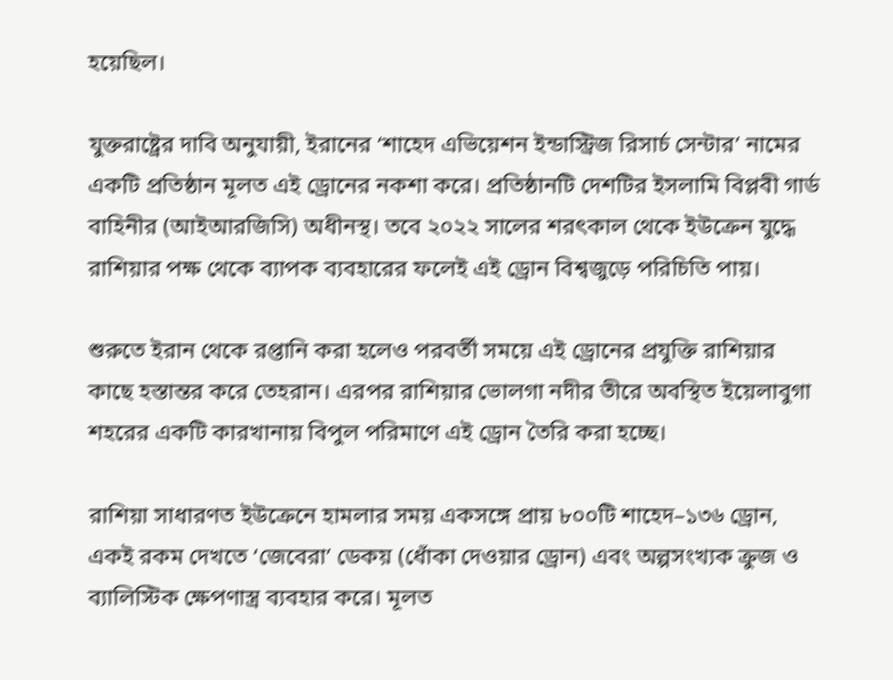হয়েছিল।

যুক্তরাষ্ট্রের দাবি অনুযায়ী, ইরানের ‘শাহেদ এভিয়েশন ইন্ডাস্ট্রিজ রিসার্চ সেন্টার’ নামের একটি প্রতিষ্ঠান মূলত এই ড্রোনের নকশা করে। প্রতিষ্ঠানটি দেশটির ইসলামি বিপ্লবী গার্ড বাহিনীর (আইআরজিসি) অধীনস্থ। তবে ২০২২ সালের শরৎকাল থেকে ইউক্রেন যুদ্ধে রাশিয়ার পক্ষ থেকে ব্যাপক ব্যবহারের ফলেই এই ড্রোন বিশ্বজুড়ে পরিচিতি পায়।

শুরুতে ইরান থেকে রপ্তানি করা হলেও পরবর্তী সময়ে এই ড্রোনের প্রযুক্তি রাশিয়ার কাছে হস্তান্তর করে তেহরান। এরপর রাশিয়ার ভোলগা নদীর তীরে অবস্থিত ইয়েলাবুগা শহরের একটি কারখানায় বিপুল পরিমাণে এই ড্রোন তৈরি করা হচ্ছে।

রাশিয়া সাধারণত ইউক্রেনে হামলার সময় একসঙ্গে প্রায় ৮০০টি শাহেদ–১৩৬ ড্রোন, একই রকম দেখতে ‘জেবেরা’ ডেকয় (ধোঁকা দেওয়ার ড্রোন) এবং অল্পসংখ্যক ক্রুজ ও ব্যালিস্টিক ক্ষেপণাস্ত্র ব্যবহার করে। মূলত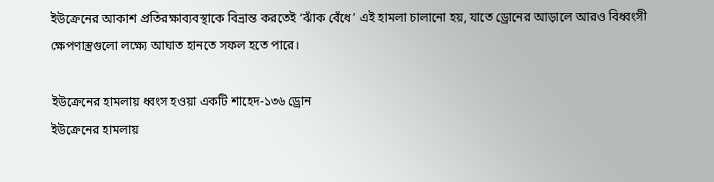ইউক্রেনের আকাশ প্রতিরক্ষাব্যবস্থাকে বিভ্রান্ত করতেই ‘ঝাঁক বেঁধে’ এই হামলা চালানো হয়, যাতে ড্রোনের আড়ালে আরও বিধ্বংসী ক্ষেপণাস্ত্রগুলো লক্ষ্যে আঘাত হানতে সফল হতে পারে।

ইউক্রেনের হামলায় ধ্বংস হওয়া একটি শাহেদ-১৩৬ ড্রোন
ইউক্রেনের হামলায়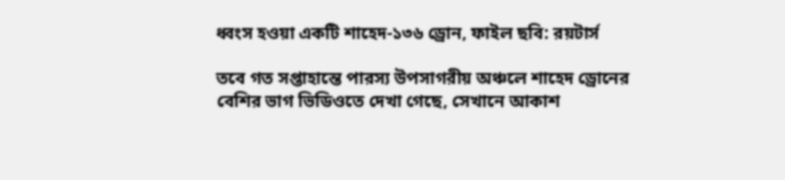ধ্বংস হওয়া একটি শাহেদ-১৩৬ ড্রোন, ফাইল ছবি: রয়টার্স

তবে গত সপ্তাহান্তে পারস্য উপসাগরীয় অঞ্চলে শাহেদ ড্রোনের বেশির ভাগ ভিডিওতে দেখা গেছে, সেখানে আকাশ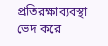প্রতিরক্ষাব্যবস্থা ভেদ করে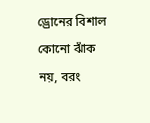ড্রোনের বিশাল কোনো ঝাঁক নয়, বরং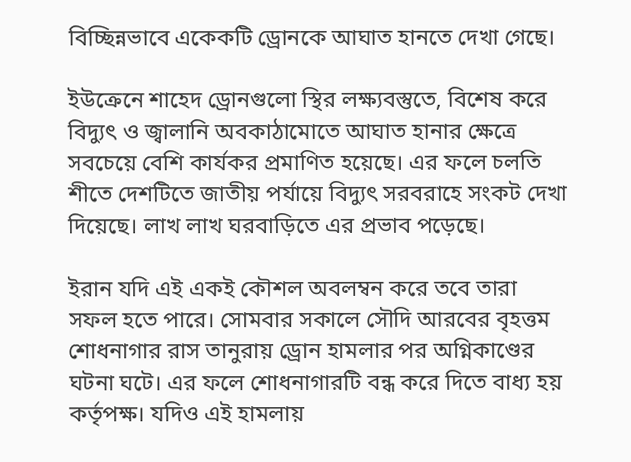বিচ্ছিন্নভাবে একেকটি ড্রোনকে আঘাত হানতে দেখা গেছে।

ইউক্রেনে শাহেদ ড্রোনগুলো স্থির লক্ষ্যবস্তুতে, বিশেষ করে বিদ্যুৎ ও জ্বালানি অবকাঠামোতে আঘাত হানার ক্ষেত্রে সবচেয়ে বেশি কার্যকর প্রমাণিত হয়েছে। এর ফলে চলতি শীতে দেশটিতে জাতীয় পর্যায়ে বিদ্যুৎ সরবরাহে সংকট দেখা দিয়েছে। লাখ লাখ ঘরবাড়িতে এর প্রভাব পড়েছে।

ইরান যদি এই একই কৌশল অবলম্বন করে তবে তারা সফল হতে পারে। সোমবার সকালে সৌদি আরবের বৃহত্তম শোধনাগার রাস তানুরায় ড্রোন হামলার পর অগ্নিকাণ্ডের ঘটনা ঘটে। এর ফলে শোধনাগারটি বন্ধ করে দিতে বাধ্য হয় কর্তৃপক্ষ। যদিও এই হামলায়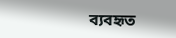ব্যবহৃত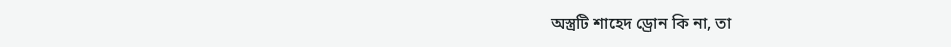অস্ত্রটি শাহেদ ড্রোন কি না, তা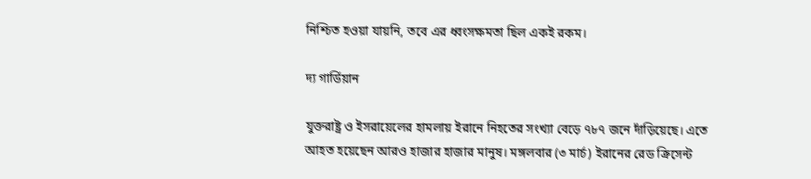নিশ্চিত হওয়া যায়নি, তবে এর ধ্বংসক্ষমতা ছিল একই রকম।

দ্য গার্ডিয়ান

যুক্তরাষ্ট্র ও ইসরায়েলের হামলায় ইরানে নিহতের সংখ্যা বেড়ে ৭৮৭ জনে দাঁড়িয়েছে। এতে আহত হয়েছেন আরও হাজার হাজার মানুষ। মঙ্গলবার (৩ মার্চ) ইরানের রেড ক্রিসেন্ট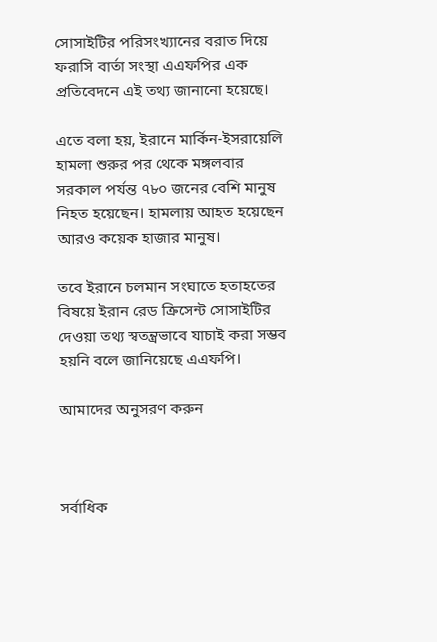সোসাইটির পরিসংখ্যানের বরাত দিয়ে ফরাসি বার্তা সংস্থা এএফপির এক প্রতিবেদনে এই তথ্য জানানো হয়েছে।

এতে বলা হয়, ইরানে মার্কিন-ইসরায়েলি হামলা শুরুর পর থেকে মঙ্গলবার সরকাল পর্যন্ত ৭৮০ জনের বেশি মানুষ নিহত হয়েছেন। হামলায় আহত হয়েছেন আরও কয়েক হাজার মানুষ।

তবে ইরানে চলমান সংঘাতে হতাহতের বিষয়ে ইরান রেড ক্রিসেন্ট সোসাইটির দেওয়া তথ্য স্বতন্ত্রভাবে যাচাই করা সম্ভব হয়নি বলে জানিয়েছে এএফপি।

আমাদের অনুসরণ করুন



সর্বাধিক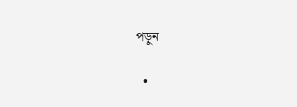পড়ুন

  •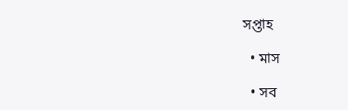সপ্তাহ

  • মাস

  • সব